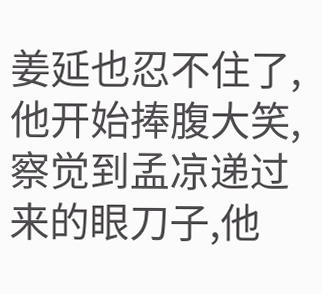姜延也忍不住了,他开始捧腹大笑,察觉到孟凉递过来的眼刀子,他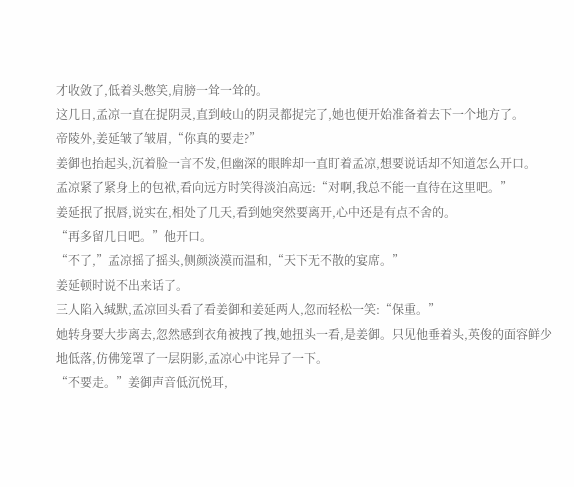才收敛了,低着头憋笑,肩膀一耸一耸的。
这几日,孟凉一直在捉阴灵,直到岐山的阴灵都捉完了,她也便开始准备着去下一个地方了。
帝陵外,姜延皱了皱眉,“你真的要走?”
姜御也抬起头,沉着脸一言不发,但幽深的眼眸却一直盯着孟凉,想要说话却不知道怎么开口。
孟凉紧了紧身上的包袱,看向远方时笑得淡泊高远:“对啊,我总不能一直待在这里吧。”
姜延抿了抿唇,说实在,相处了几天,看到她突然要离开,心中还是有点不舍的。
“再多留几日吧。”他开口。
“不了,”孟凉摇了摇头,侧颜淡漠而温和,“天下无不散的宴席。”
姜延顿时说不出来话了。
三人陷入缄默,孟凉回头看了看姜御和姜延两人,忽而轻松一笑:“保重。”
她转身要大步离去,忽然感到衣角被拽了拽,她扭头一看,是姜御。只见他垂着头,英俊的面容鲜少地低落,仿佛笼罩了一层阴影,孟凉心中诧异了一下。
“不要走。”姜御声音低沉悦耳,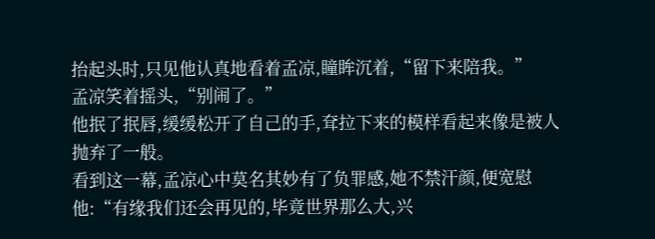抬起头时,只见他认真地看着孟凉,瞳眸沉着,“留下来陪我。”
孟凉笑着摇头,“别闹了。”
他抿了抿唇,缓缓松开了自己的手,耷拉下来的模样看起来像是被人抛弃了一般。
看到这一幕,孟凉心中莫名其妙有了负罪感,她不禁汗颜,便宽慰他:“有缘我们还会再见的,毕竟世界那么大,兴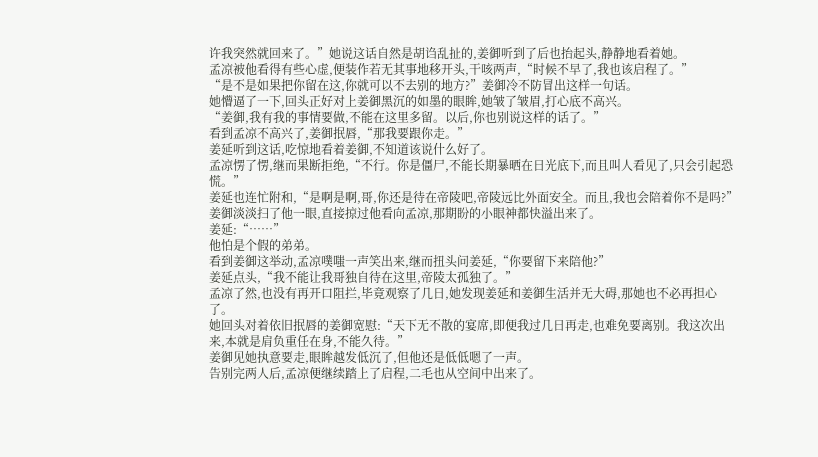许我突然就回来了。”她说这话自然是胡诌乱扯的,姜御听到了后也抬起头,静静地看着她。
孟凉被他看得有些心虚,便装作若无其事地移开头,干咳两声,“时候不早了,我也该启程了。”
“是不是如果把你留在这,你就可以不去别的地方?”姜御冷不防冒出这样一句话。
她懵逼了一下,回头正好对上姜御黑沉的如墨的眼眸,她皱了皱眉,打心底不高兴。
“姜御,我有我的事情要做,不能在这里多留。以后,你也别说这样的话了。”
看到孟凉不高兴了,姜御抿唇,“那我要跟你走。”
姜延听到这话,吃惊地看着姜御,不知道该说什么好了。
孟凉愣了愣,继而果断拒绝,“不行。你是僵尸,不能长期暴晒在日光底下,而且叫人看见了,只会引起恐慌。”
姜延也连忙附和,“是啊是啊,哥,你还是待在帝陵吧,帝陵远比外面安全。而且,我也会陪着你不是吗?”
姜御淡淡扫了他一眼,直接掠过他看向孟凉,那期盼的小眼神都快溢出来了。
姜延:“……”
他怕是个假的弟弟。
看到姜御这举动,孟凉噗嗤一声笑出来,继而扭头问姜延,“你要留下来陪他?”
姜延点头,“我不能让我哥独自待在这里,帝陵太孤独了。”
孟凉了然,也没有再开口阻拦,毕竟观察了几日,她发现姜延和姜御生活并无大碍,那她也不必再担心了。
她回头对着依旧抿唇的姜御宽慰:“天下无不散的宴席,即便我过几日再走,也难免要离别。我这次出来,本就是肩负重任在身,不能久待。”
姜御见她执意要走,眼眸越发低沉了,但他还是低低嗯了一声。
告别完两人后,孟凉便继续踏上了启程,二毛也从空间中出来了。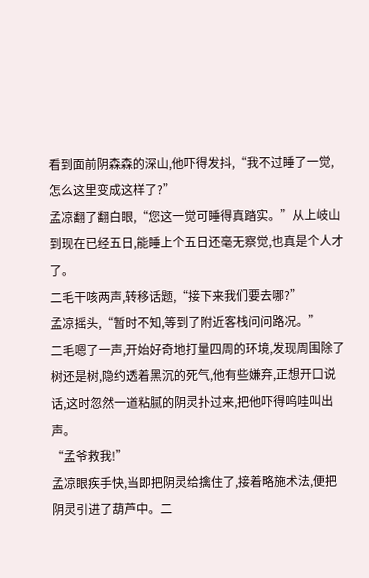看到面前阴森森的深山,他吓得发抖,“我不过睡了一觉,怎么这里变成这样了?”
孟凉翻了翻白眼,“您这一觉可睡得真踏实。”从上岐山到现在已经五日,能睡上个五日还毫无察觉,也真是个人才了。
二毛干咳两声,转移话题,“接下来我们要去哪?”
孟凉摇头,“暂时不知,等到了附近客栈问问路况。”
二毛嗯了一声,开始好奇地打量四周的环境,发现周围除了树还是树,隐约透着黑沉的死气,他有些嫌弃,正想开口说话,这时忽然一道粘腻的阴灵扑过来,把他吓得呜哇叫出声。
“孟爷救我!”
孟凉眼疾手快,当即把阴灵给擒住了,接着略施术法,便把阴灵引进了葫芦中。二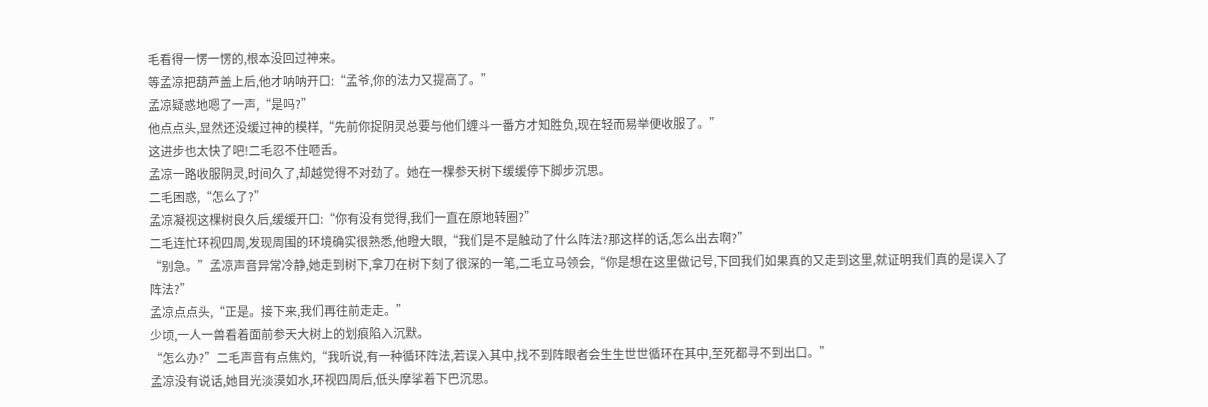毛看得一愣一愣的,根本没回过神来。
等孟凉把葫芦盖上后,他才呐呐开口:“孟爷,你的法力又提高了。”
孟凉疑惑地嗯了一声,“是吗?”
他点点头,显然还没缓过神的模样,“先前你捉阴灵总要与他们缠斗一番方才知胜负,现在轻而易举便收服了。”
这进步也太快了吧!二毛忍不住咂舌。
孟凉一路收服阴灵,时间久了,却越觉得不对劲了。她在一棵参天树下缓缓停下脚步沉思。
二毛困惑,“怎么了?”
孟凉凝视这棵树良久后,缓缓开口:“你有没有觉得,我们一直在原地转圈?”
二毛连忙环视四周,发现周围的环境确实很熟悉,他瞪大眼,“我们是不是触动了什么阵法?那这样的话,怎么出去啊?”
“别急。”孟凉声音异常冷静,她走到树下,拿刀在树下刻了很深的一笔,二毛立马领会,“你是想在这里做记号,下回我们如果真的又走到这里,就证明我们真的是误入了阵法?”
孟凉点点头,“正是。接下来,我们再往前走走。”
少顷,一人一兽看着面前参天大树上的划痕陷入沉默。
“怎么办?”二毛声音有点焦灼,“我听说,有一种循环阵法,若误入其中,找不到阵眼者会生生世世循环在其中,至死都寻不到出口。”
孟凉没有说话,她目光淡漠如水,环视四周后,低头摩挲着下巴沉思。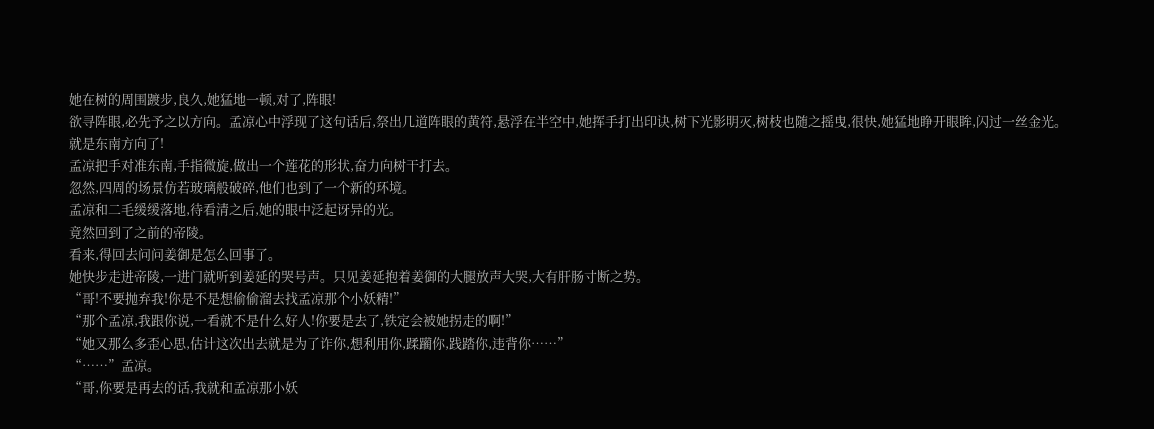她在树的周围踱步,良久,她猛地一顿,对了,阵眼!
欲寻阵眼,必先予之以方向。孟凉心中浮现了这句话后,祭出几道阵眼的黄符,悬浮在半空中,她挥手打出印诀,树下光影明灭,树枝也随之摇曳,很快,她猛地睁开眼眸,闪过一丝金光。
就是东南方向了!
孟凉把手对准东南,手指微旋,做出一个莲花的形状,奋力向树干打去。
忽然,四周的场景仿若玻璃般破碎,他们也到了一个新的环境。
孟凉和二毛缓缓落地,待看清之后,她的眼中泛起讶异的光。
竟然回到了之前的帝陵。
看来,得回去问问姜御是怎么回事了。
她快步走进帝陵,一进门就听到姜延的哭号声。只见姜延抱着姜御的大腿放声大哭,大有肝肠寸断之势。
“哥!不要抛弃我!你是不是想偷偷溜去找孟凉那个小妖精!”
“那个孟凉,我跟你说,一看就不是什么好人!你要是去了,铁定会被她拐走的啊!”
“她又那么多歪心思,估计这次出去就是为了诈你,想利用你,蹂躏你,践踏你,违背你……”
“……”孟凉。
“哥,你要是再去的话,我就和孟凉那小妖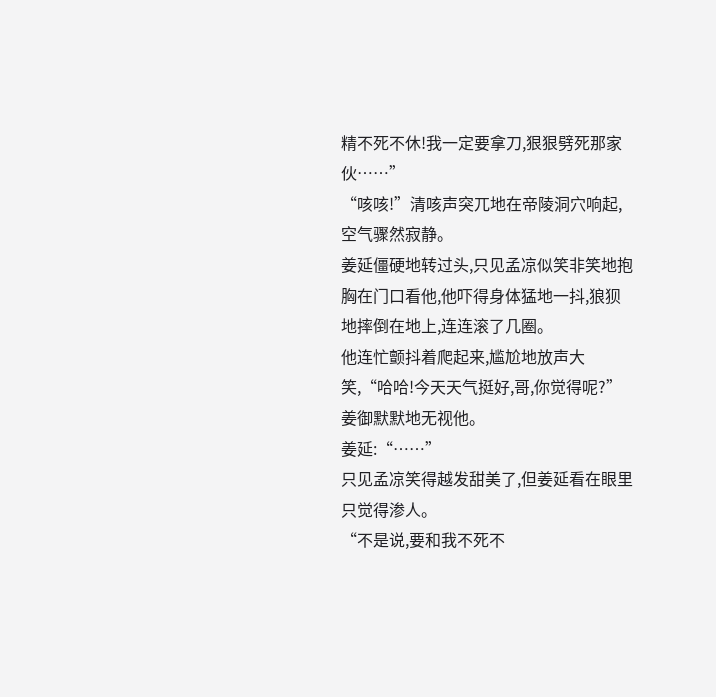精不死不休!我一定要拿刀,狠狠劈死那家伙……”
“咳咳!”清咳声突兀地在帝陵洞穴响起,空气骤然寂静。
姜延僵硬地转过头,只见孟凉似笑非笑地抱胸在门口看他,他吓得身体猛地一抖,狼狈地摔倒在地上,连连滚了几圈。
他连忙颤抖着爬起来,尴尬地放声大笑,“哈哈!今天天气挺好,哥,你觉得呢?”
姜御默默地无视他。
姜延:“……”
只见孟凉笑得越发甜美了,但姜延看在眼里只觉得渗人。
“不是说,要和我不死不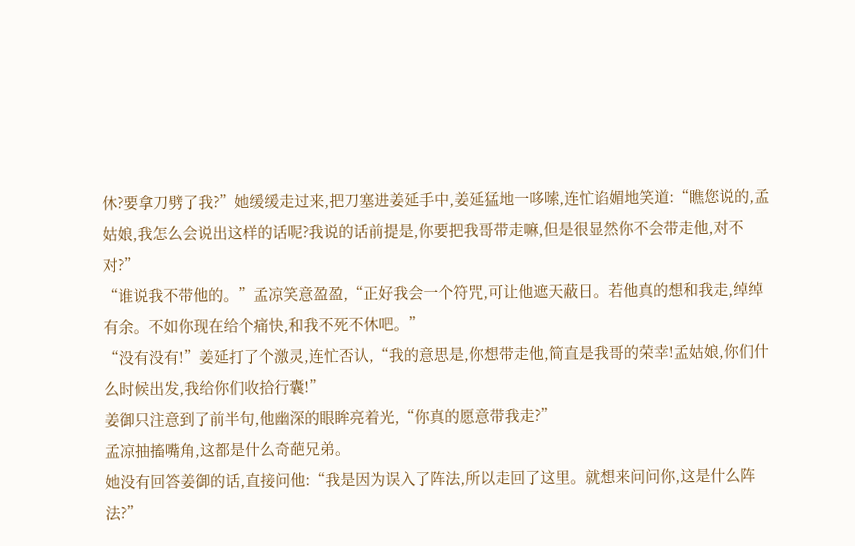休?要拿刀劈了我?”她缓缓走过来,把刀塞进姜延手中,姜延猛地一哆嗦,连忙谄媚地笑道:“瞧您说的,孟姑娘,我怎么会说出这样的话呢?我说的话前提是,你要把我哥带走嘛,但是很显然你不会带走他,对不对?”
“谁说我不带他的。”孟凉笑意盈盈,“正好我会一个符咒,可让他遮天蔽日。若他真的想和我走,绰绰有余。不如你现在给个痛快,和我不死不休吧。”
“没有没有!”姜延打了个激灵,连忙否认,“我的意思是,你想带走他,简直是我哥的荣幸!孟姑娘,你们什么时候出发,我给你们收拾行囊!”
姜御只注意到了前半句,他幽深的眼眸亮着光,“你真的愿意带我走?”
孟凉抽搐嘴角,这都是什么奇葩兄弟。
她没有回答姜御的话,直接问他:“我是因为误入了阵法,所以走回了这里。就想来问问你,这是什么阵法?”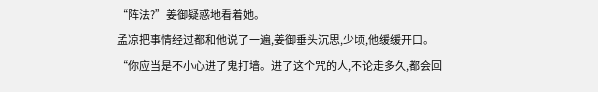“阵法?”姜御疑惑地看着她。
孟凉把事情经过都和他说了一遍,姜御垂头沉思,少顷,他缓缓开口。
“你应当是不小心进了鬼打墙。进了这个咒的人,不论走多久,都会回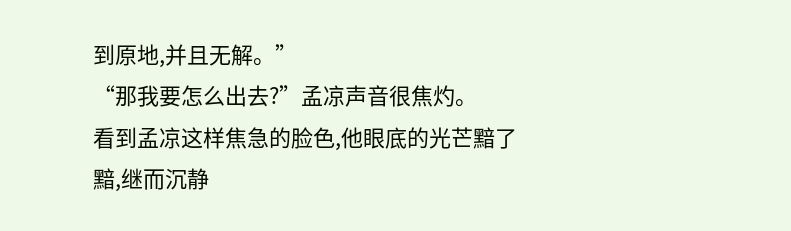到原地,并且无解。”
“那我要怎么出去?”孟凉声音很焦灼。
看到孟凉这样焦急的脸色,他眼底的光芒黯了黯,继而沉静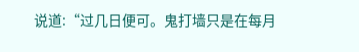说道:“过几日便可。鬼打墙只是在每月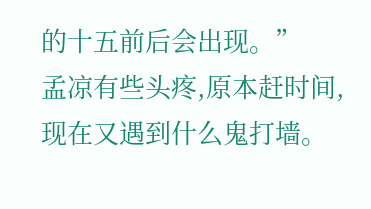的十五前后会出现。”
孟凉有些头疼,原本赶时间,现在又遇到什么鬼打墙。